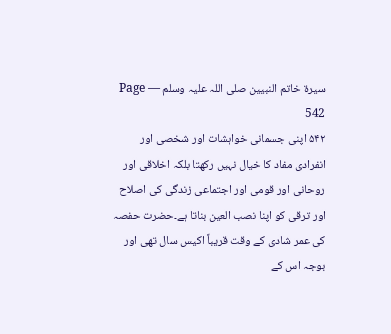سیرۃ خاتم النبیین صلی اللہ علیہ وسلم — Page 542
۵۴۲ اپنی جسمانی خواہشات اور شخصی اور انفرادی مفاد کا خیال نہیں رکھتا بلکہ اخلاقی اور روحانی اور قومی اور اجتماعی زندگی کی اصلاح اور ترقی کو اپنا نصب العین بناتا ہے۔حضرت حفصہ کی عمر شادی کے وقت قریباً اکیس سال تھی اور بوجہ اس کے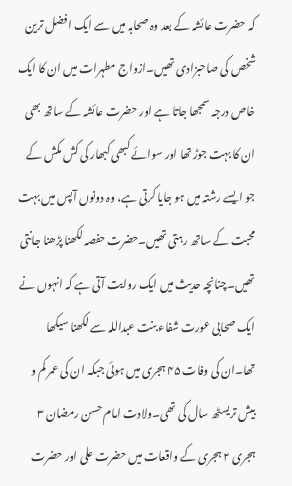کہ حضرت عائشہ کے بعد وہ صحابہ میں سے ایک افضل ترین شخص کی صاحبزادی تھیں۔ازواج مطہرات میں ان کا ایک خاص درجہ سمجھا جاتا ہے اور حضرت عائشہ کے ساتھ بھی ان کا بہت جوڑ تھا اور سوائے کبھی کبھار کی کش مکش کے جو ایسے رشتہ میں ہو جایا کرتی ہے، وہ دونوں آپس میں بہت محبت کے ساتھ رہتی تھیں۔حضرت حفصہ لکھنا پڑھنا جانتی تھیں۔چنانچہ حدیث میں ایک روایت آتی ہے کہ انہوں نے ایک صحابی عورت شفاء بنت عبداللہ سے لکھنا سیکھا تھا۔ان کی وفات ۴۵ ہجری میں ہوئی جبکہ ان کی عمر کم و بیش تریسٹھ سال کی تھی۔ولادت امام حسن رمضان ۳ ہجری ۲ ہجری کے واقعات میں حضرت علی اور حضرت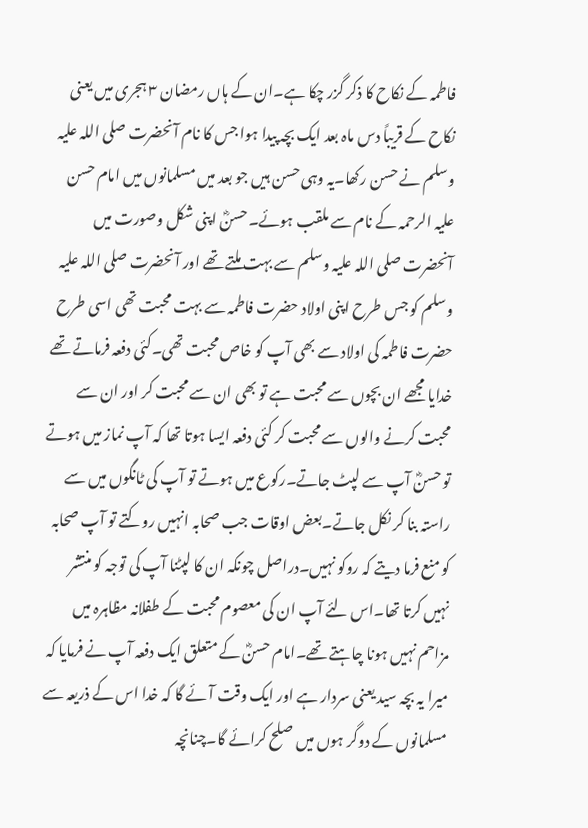فاطمہ کے نکاح کا ذکر گزر چکا ہے۔ان کے ہاں رمضان ۳ ہجری میں یعنی نکاح کے قریباً دس ماہ بعد ایک بچہ پیدا ہوا جس کا نام آنحضرت صلی اللہ علیہ وسلم نے حسن رکھا۔یہ وہی حسن ہیں جو بعد میں مسلمانوں میں امام حسن علیہ الرحمہ کے نام سے ملقب ہوئے۔حسنؓ اپنی شکل وصورت میں آنحضرت صلی اللہ علیہ وسلم سے بہت ملتے تھے اور آنحضرت صلی اللہ علیہ وسلم کو جس طرح اپنی اولاد حضرت فاطمہ سے بہت محبت تھی اسی طرح حضرت فاطمہ کی اولاد سے بھی آپ کو خاص محبت تھی۔کئی دفعہ فرماتے تھے خدایا مجھے ان بچوں سے محبت ہے تو بھی ان سے محبت کر اور ان سے محبت کرنے والوں سے محبت کر کئی دفعہ ایسا ہوتا تھا کہ آپ نماز میں ہوتے تو حسنؓ آپ سے لپٹ جاتے۔رکوع میں ہوتے تو آپ کی ٹانگوں میں سے راستہ بنا کر نکل جاتے۔بعض اوقات جب صحابہ انہیں روکتے تو آپ صحابہ کو منع فرما دیتے کہ روکو نہیں۔دراصل چونکہ ان کا لپٹنا آپ کی توجہ کو منتشر نہیں کرتا تھا۔اس لئے آپ ان کی معصوم محبت کے طفلانہ مظاہرہ میں مزاحم نہیں ہونا چاہتے تھے۔امام حسنؓ کے متعلق ایک دفعہ آپ نے فرمایا کہ میرا یہ بچہ سید یعنی سردار ہے اور ایک وقت آئے گا کہ خدا اس کے ذریعہ سے مسلمانوں کے دوگر ہوں میں صلح کرائے گا۔چنانچہ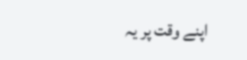اپنے وقت پر یہ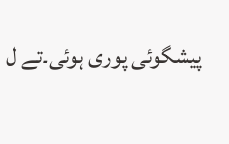پیشگوئی پوری ہوئی۔تے ل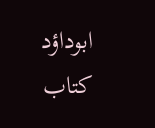ابوداؤد کتاب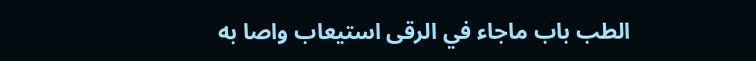الطب باب ماجاء في الرقى استیعاب واصا به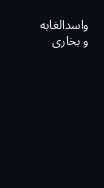واسدالغابه و بخاری